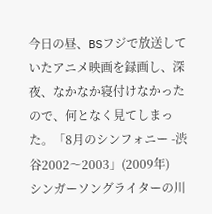今日の昼、BSフジで放送していたアニメ映画を録画し、深夜、なかなか寝付けなかったので、何となく見てしまった。「8月のシンフォニー -渋谷2002〜2003」(2009年)
シンガーソングライターの川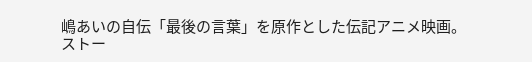嶋あいの自伝「最後の言葉」を原作とした伝記アニメ映画。
ストー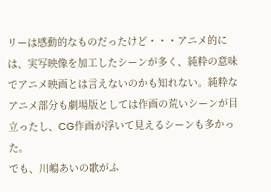リーは感動的なものだったけど・・・アニメ的には、実写映像を加工したシーンが多く、純粋の意味でアニメ映画とは言えないのかも知れない。純粋なアニメ部分も劇場版としては作画の荒いシーンが目立ったし、CG作画が浮いて見えるシーンも多かった。
でも、川嶋あいの歌がふ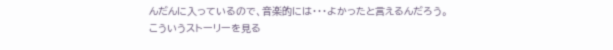んだんに入っているので、音楽的には・・・よかったと言えるんだろう。
こういうストーリーを見る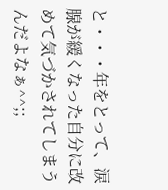と・・・年をとって、涙腺が緩くなった自分に改めて気づかされてしまうんだよなぁ^^;;